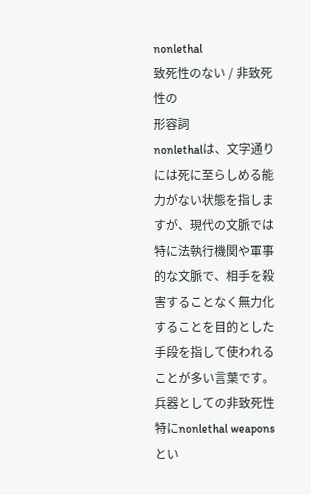nonlethal
致死性のない / 非致死性の
形容詞
nonlethalは、文字通りには死に至らしめる能力がない状態を指しますが、現代の文脈では特に法執行機関や軍事的な文脈で、相手を殺害することなく無力化することを目的とした手段を指して使われることが多い言葉です。
兵器としての非致死性
特にnonlethal weaponsとい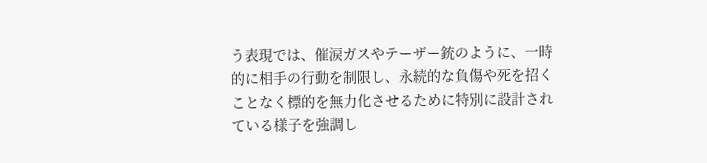う表現では、催涙ガスやテーザー銃のように、一時的に相手の行動を制限し、永続的な負傷や死を招くことなく標的を無力化させるために特別に設計されている様子を強調し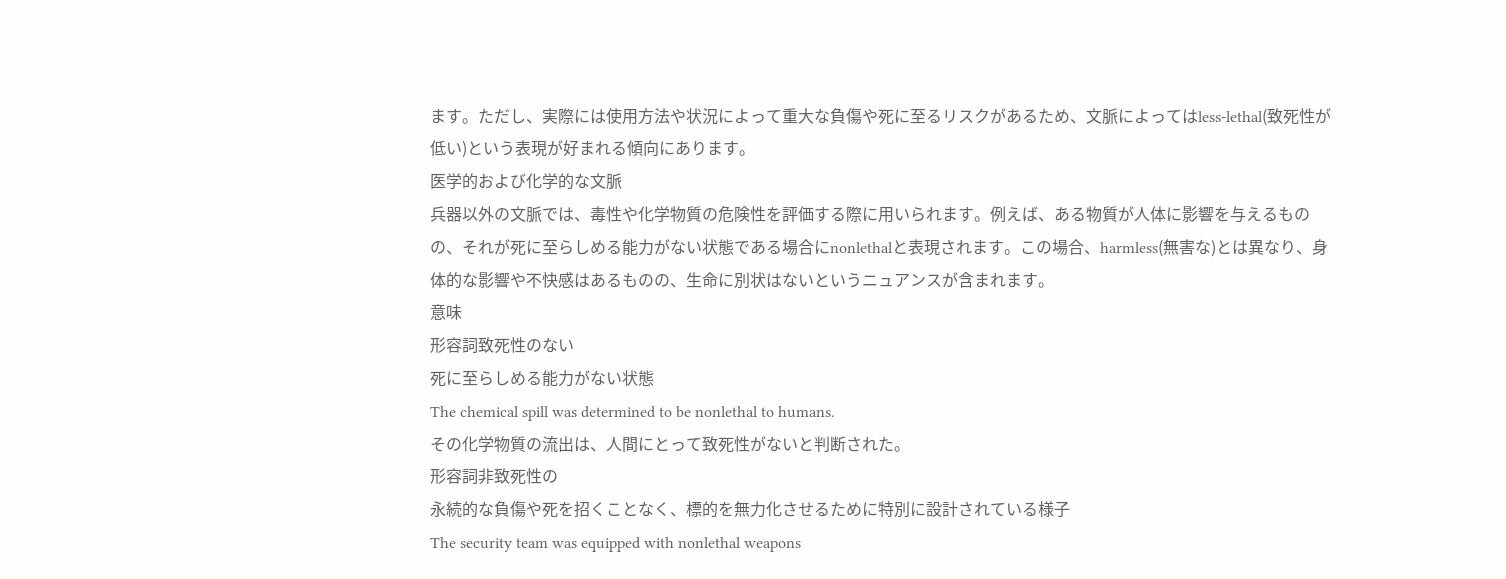ます。ただし、実際には使用方法や状況によって重大な負傷や死に至るリスクがあるため、文脈によってはless-lethal(致死性が低い)という表現が好まれる傾向にあります。
医学的および化学的な文脈
兵器以外の文脈では、毒性や化学物質の危険性を評価する際に用いられます。例えば、ある物質が人体に影響を与えるものの、それが死に至らしめる能力がない状態である場合にnonlethalと表現されます。この場合、harmless(無害な)とは異なり、身体的な影響や不快感はあるものの、生命に別状はないというニュアンスが含まれます。
意味
形容詞致死性のない
死に至らしめる能力がない状態
The chemical spill was determined to be nonlethal to humans.
その化学物質の流出は、人間にとって致死性がないと判断された。
形容詞非致死性の
永続的な負傷や死を招くことなく、標的を無力化させるために特別に設計されている様子
The security team was equipped with nonlethal weapons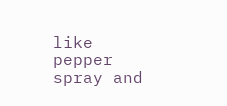like pepper spray and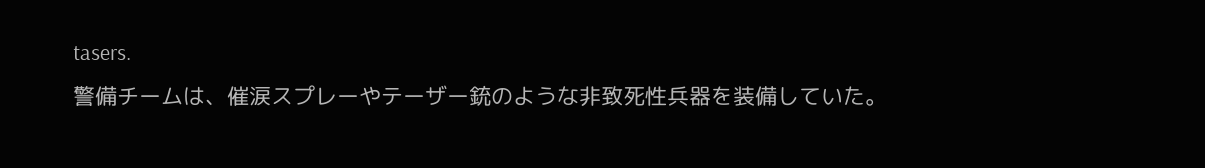tasers.
警備チームは、催涙スプレーやテーザー銃のような非致死性兵器を装備していた。